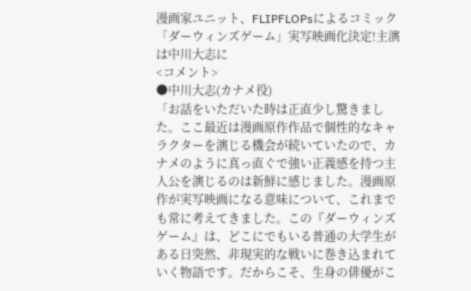漫画家ユニット、FLIPFLOPsによるコミック「ダーウィンズゲーム」実写映画化決定!主演は中川大志に
<コメント>
●中川大志(カナメ役)
「お話をいただいた時は正直少し驚きました。ここ最近は漫画原作作品で個性的なキャラクターを演じる機会が続いていたので、カナメのように真っ直ぐで強い正義感を持つ主人公を演じるのは新鮮に感じました。漫画原作が実写映画になる意味について、これまでも常に考えてきました。この『ダーウィンズゲーム』は、どこにでもいる普通の大学生がある日突然、非現実的な戦いに巻き込まれていく物語です。だからこそ、生身の俳優がこ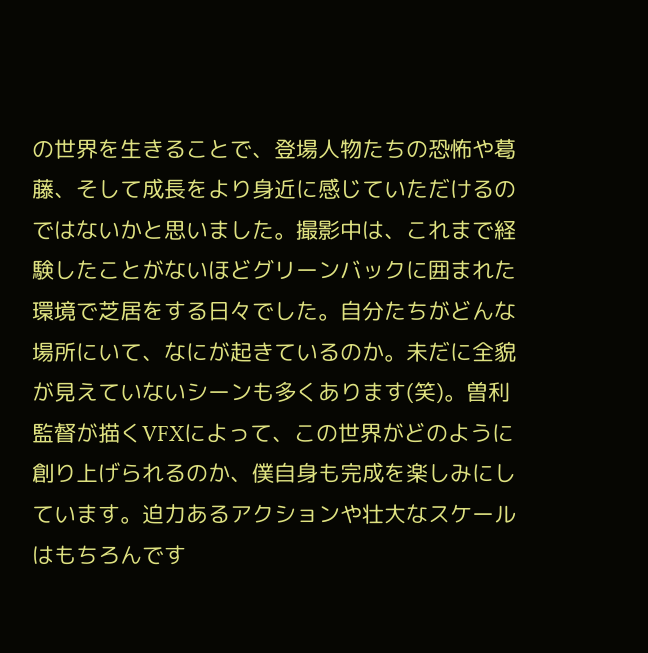の世界を生きることで、登場人物たちの恐怖や葛藤、そして成長をより身近に感じていただけるのではないかと思いました。撮影中は、これまで経験したことがないほどグリーンバックに囲まれた環境で芝居をする日々でした。自分たちがどんな場所にいて、なにが起きているのか。未だに全貌が見えていないシーンも多くあります(笑)。曽利監督が描くVFXによって、この世界がどのように創り上げられるのか、僕自身も完成を楽しみにしています。迫力あるアクションや壮大なスケールはもちろんです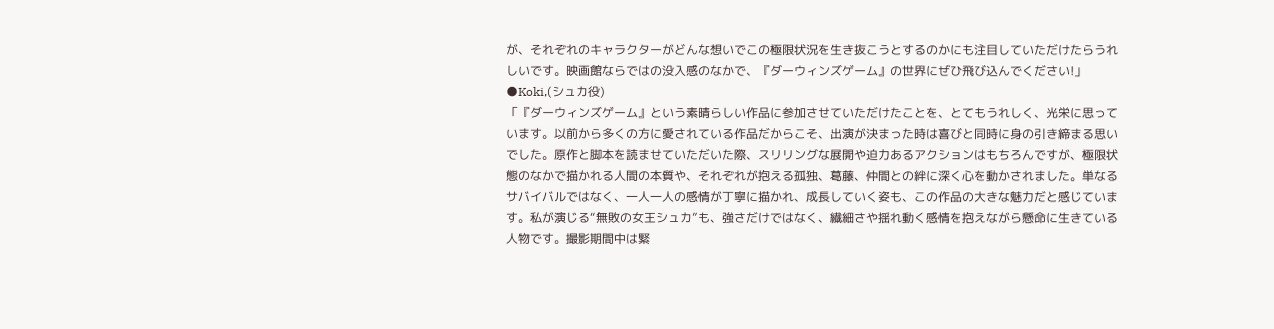が、それぞれのキャラクターがどんな想いでこの極限状況を生き抜こうとするのかにも注目していただけたらうれしいです。映画館ならではの没入感のなかで、『ダーウィンズゲーム』の世界にぜひ飛び込んでください!」
●Koki,(シュカ役)
「『ダーウィンズゲーム』という素晴らしい作品に参加させていただけたことを、とてもうれしく、光栄に思っています。以前から多くの方に愛されている作品だからこそ、出演が決まった時は喜びと同時に身の引き締まる思いでした。原作と脚本を読ませていただいた際、スリリングな展開や迫力あるアクションはもちろんですが、極限状態のなかで描かれる人間の本質や、それぞれが抱える孤独、葛藤、仲間との絆に深く心を動かされました。単なるサバイバルではなく、一人一人の感情が丁寧に描かれ、成長していく姿も、この作品の大きな魅力だと感じています。私が演じる“無敗の女王シュカ”も、強さだけではなく、繊細さや揺れ動く感情を抱えながら懸命に生きている人物です。撮影期間中は緊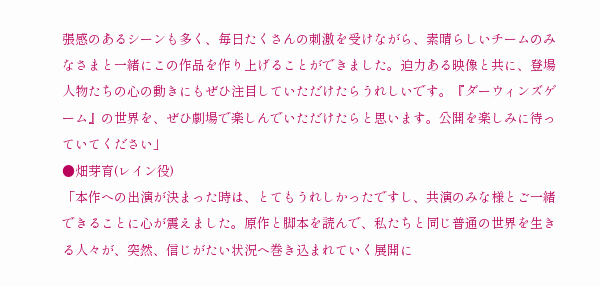張感のあるシーンも多く、毎日たくさんの刺激を受けながら、素晴らしいチームのみなさまと一緒にこの作品を作り上げることができました。迫力ある映像と共に、登場人物たちの心の動きにもぜひ注目していただけたらうれしいです。『ダーウィンズゲーム』の世界を、ぜひ劇場で楽しんでいただけたらと思います。公開を楽しみに待っていてください」
●畑芽育(レイン役)
「本作への出演が決まった時は、とてもうれしかったですし、共演のみな様とご一緒できることに心が震えました。原作と脚本を読んで、私たちと同じ普通の世界を生きる人々が、突然、信じがたい状況へ巻き込まれていく展開に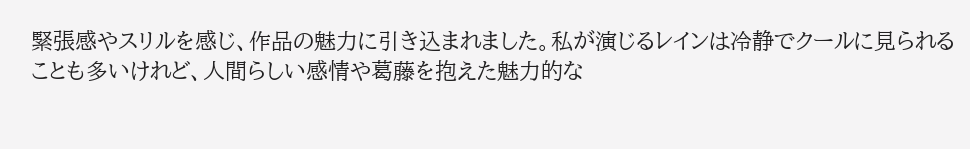緊張感やスリルを感じ、作品の魅力に引き込まれました。私が演じるレインは冷静でクールに見られることも多いけれど、人間らしい感情や葛藤を抱えた魅力的な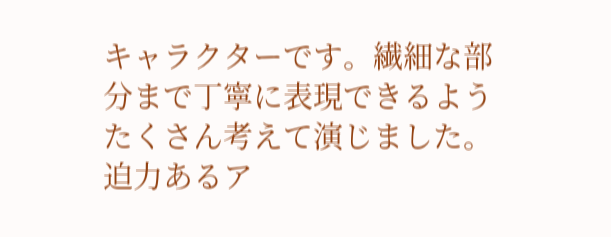キャラクターです。繊細な部分まで丁寧に表現できるようたくさん考えて演じました。迫力あるア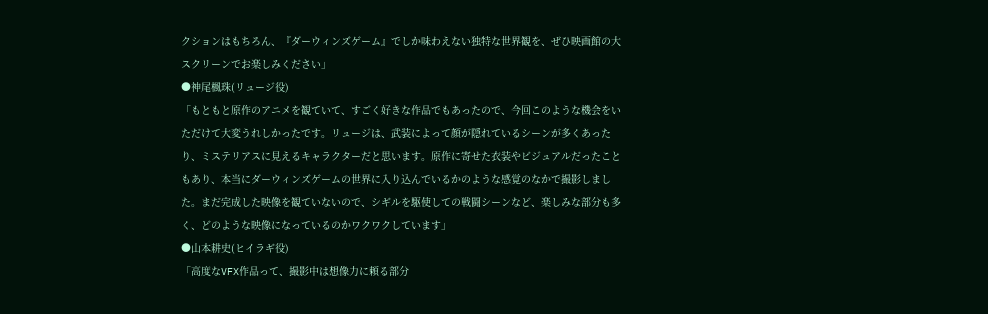クションはもちろん、『ダーウィンズゲーム』でしか味わえない独特な世界観を、ぜひ映画館の大スクリーンでお楽しみください」
●神尾楓珠(リュージ役)
「もともと原作のアニメを観ていて、すごく好きな作品でもあったので、今回このような機会をいただけて大変うれしかったです。リュージは、武装によって顔が隠れているシーンが多くあったり、ミステリアスに見えるキャラクターだと思います。原作に寄せた衣装やビジュアルだったこともあり、本当にダーウィンズゲームの世界に入り込んでいるかのような感覚のなかで撮影しました。まだ完成した映像を観ていないので、シギルを駆使しての戦闘シーンなど、楽しみな部分も多く、どのような映像になっているのかワクワクしています」
●山本耕史(ヒイラギ役)
「高度なVFX作品って、撮影中は想像力に頼る部分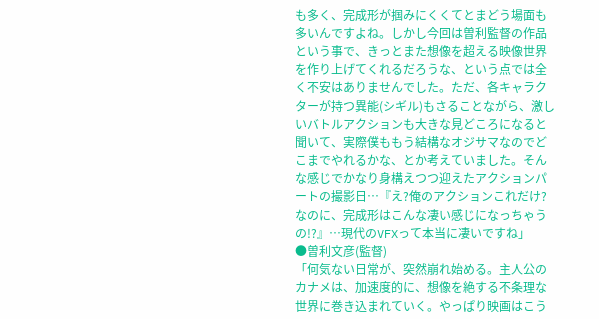も多く、完成形が掴みにくくてとまどう場面も多いんですよね。しかし今回は曽利監督の作品という事で、きっとまた想像を超える映像世界を作り上げてくれるだろうな、という点では全く不安はありませんでした。ただ、各キャラクターが持つ異能(シギル)もさることながら、激しいバトルアクションも大きな見どころになると聞いて、実際僕ももう結構なオジサマなのでどこまでやれるかな、とか考えていました。そんな感じでかなり身構えつつ迎えたアクションパートの撮影日…『え?俺のアクションこれだけ?なのに、完成形はこんな凄い感じになっちゃうの!?』…現代のVFXって本当に凄いですね」
●曽利文彦(監督)
「何気ない日常が、突然崩れ始める。主人公のカナメは、加速度的に、想像を絶する不条理な世界に巻き込まれていく。やっぱり映画はこう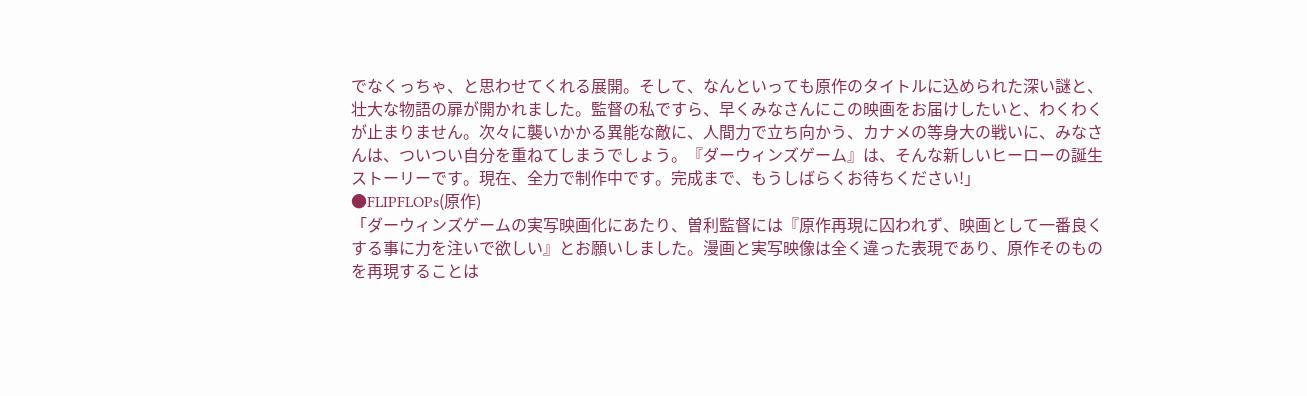でなくっちゃ、と思わせてくれる展開。そして、なんといっても原作のタイトルに込められた深い謎と、壮大な物語の扉が開かれました。監督の私ですら、早くみなさんにこの映画をお届けしたいと、わくわくが止まりません。次々に襲いかかる異能な敵に、人間力で立ち向かう、カナメの等身大の戦いに、みなさんは、ついつい自分を重ねてしまうでしょう。『ダーウィンズゲーム』は、そんな新しいヒーローの誕生ストーリーです。現在、全力で制作中です。完成まで、もうしばらくお待ちください!」
●FLIPFLOPs(原作)
「ダーウィンズゲームの実写映画化にあたり、曽利監督には『原作再現に囚われず、映画として一番良くする事に力を注いで欲しい』とお願いしました。漫画と実写映像は全く違った表現であり、原作そのものを再現することは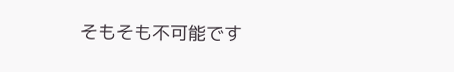そもそも不可能です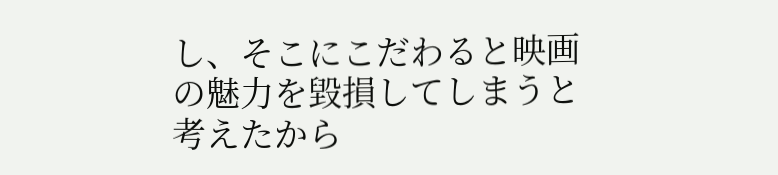し、そこにこだわると映画の魅力を毀損してしまうと考えたから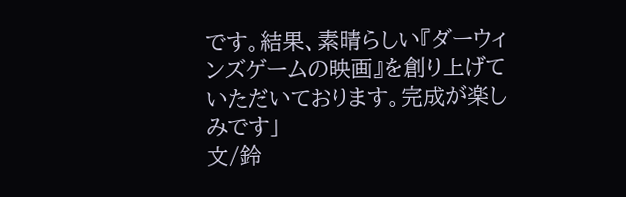です。結果、素晴らしい『ダーウィンズゲームの映画』を創り上げていただいております。完成が楽しみです」
文/鈴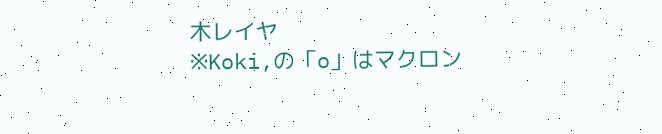木レイヤ
※Koki,の「o」はマクロン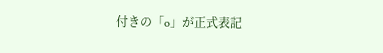付きの「o」が正式表記